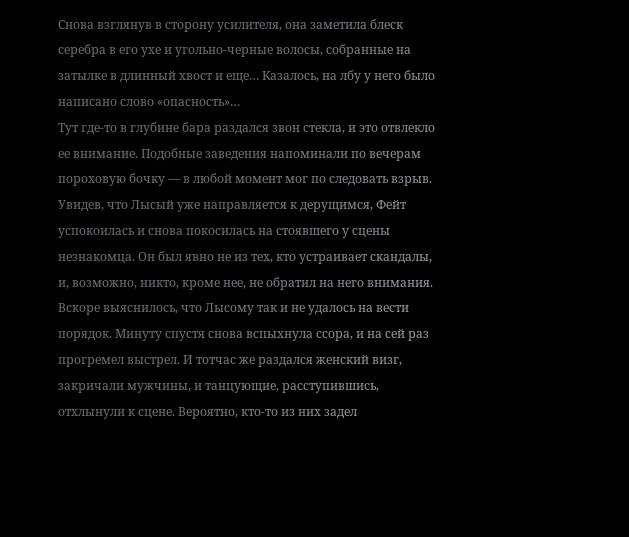Снова взглянув в сторону усилителя, она заметила блеск серебра в его ухе и угольно-черные волосы, собранные на затылке в длинный хвост и еще… Казалось, на лбу у него было написано слово «опасность»…
Тут где-то в глубине бара раздался звон стекла, и это отвлекло ее внимание. Подобные заведения напоминали по вечерам пороховую бочку — в любой момент мог по следовать взрыв. Увидев, что Лысый уже направляется к дерущимся, Фейт успокоилась и снова покосилась на стоявшего у сцены незнакомца. Он был явно не из тех, кто устраивает скандалы, и, возможно, никто, кроме нее, не обратил на него внимания.
Вскоре выяснилось, что Лысому так и не удалось на вести порядок. Минуту спустя снова вспыхнула ссора, и на сей раз прогремел выстрел. И тотчас же раздался женский визг, закричали мужчины, и танцующие, расступившись, отхлынули к сцене. Вероятно, кто-то из них задел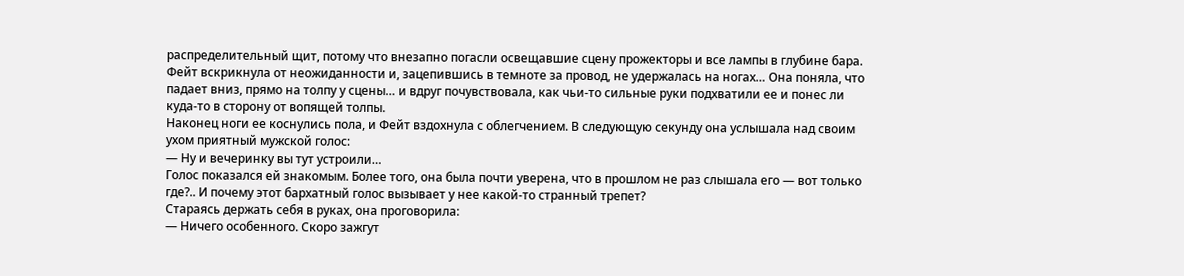распределительный щит, потому что внезапно погасли освещавшие сцену прожекторы и все лампы в глубине бара.
Фейт вскрикнула от неожиданности и, зацепившись в темноте за провод, не удержалась на ногах… Она поняла, что падает вниз, прямо на толпу у сцены… и вдруг почувствовала, как чьи-то сильные руки подхватили ее и понес ли куда-то в сторону от вопящей толпы.
Наконец ноги ее коснулись пола, и Фейт вздохнула с облегчением. В следующую секунду она услышала над своим ухом приятный мужской голос:
— Ну и вечеринку вы тут устроили…
Голос показался ей знакомым. Более того, она была почти уверена, что в прошлом не раз слышала его — вот только где?.. И почему этот бархатный голос вызывает у нее какой-то странный трепет?
Стараясь держать себя в руках, она проговорила:
— Ничего особенного. Скоро зажгут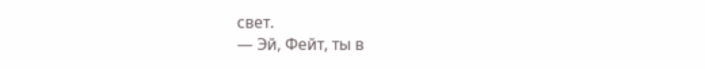свет.
— Эй, Фейт, ты в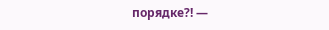порядке?! —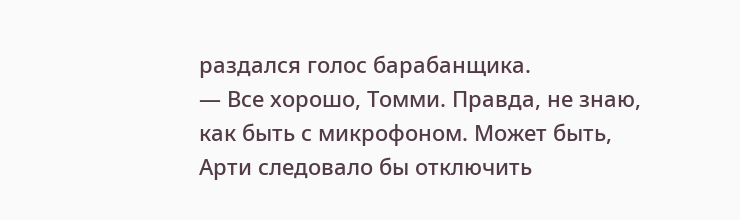раздался голос барабанщика.
— Все хорошо, Томми. Правда, не знаю, как быть с микрофоном. Может быть, Арти следовало бы отключить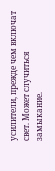усилители, прежде чем включат свет. Может случиться замыкание.